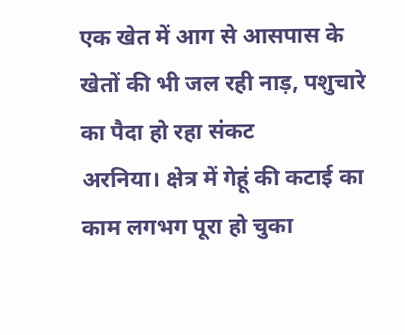एक खेत में आग से आसपास के खेतों की भी जल रही नाड़, पशुचारे का पैदा हो रहा संकट
अरनिया। क्षेत्र में गेहूं की कटाई का काम लगभग पूरा हो चुका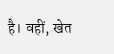है। वहीं, खेत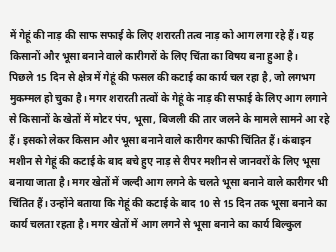में गेहूं की नाड़ की साफ सफाई के लिए शरारती तत्व नाड़ को आग लगा रहे हैं। यह किसानों और भूसा बनाने वाले कारीगरों के लिए चिंता का विषय बना हुआ है।
पिछले 15 दिन से क्षेत्र में गेहूं की फसल की कटाई का कार्य चल रहा है, जो लगभग मुकम्मल हो चुका है। मगर शरारती तत्वों के गेहूं के नाड़ की सफाई के लिए आग लगाने से किसानों के खेतों में मोटर पंप, भूसा, बिजली की तार जलने के मामले सामने आ रहे हैं। इसको लेकर किसान और भूसा बनाने वाले कारीगर काफी चिंतित हैं। कंबाइन मशीन से गेहूं की कटाई के बाद बचे हुए नाड़ से रीपर मशीन से जानवरों के लिए भूसा बनाया जाता है। मगर खेतों में जल्दी आग लगने के चलते भूसा बनाने वाले कारीगर भी चिंतित हैं। उन्होंने बताया कि गेहूं की कटाई के बाद 10 से 15 दिन तक भूसा बनाने का कार्य चलता रहता है। मगर खेतों में आग लगने से भूसा बनाने का कार्य बिल्कुल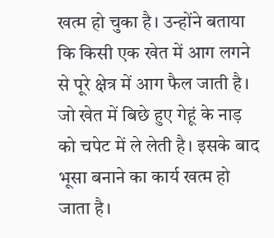खत्म हो चुका है। उन्होंने बताया कि किसी एक खेत में आग लगने से पूरे क्षेत्र में आग फैल जाती है। जो खेत में बिछे हुए गेहूं के नाड़ को चपेट में ले लेती है। इसके बाद भूसा बनाने का कार्य खत्म हो जाता है।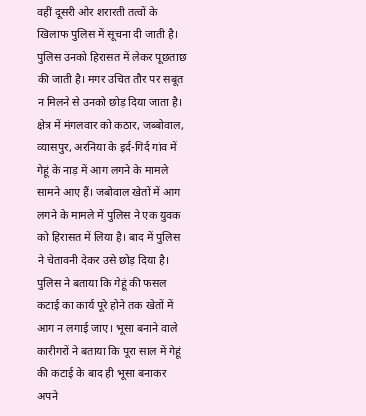वहीं दूसरी ओर शरारती तत्वों के खिलाफ पुलिस में सूचना दी जाती है। पुलिस उनको हिरासत में लेकर पूछताछ की जाती है। मगर उचित तौर पर सबूत न मिलने से उनको छोड़ दिया जाता है। क्षेत्र में मंगलवार को कठार, जब्बोवाल, व्यासपुर, अरनिया के इर्द-गिर्द गांव में गेहूं के नाड़ में आग लगने के मामले सामने आए हैं। जबोवाल खेतों में आग लगने के मामले में पुलिस ने एक युवक को हिरासत में लिया है। बाद में पुलिस ने चेतावनी देकर उसे छोड़ दिया है। पुलिस ने बताया कि गेहूं की फसल कटाई का कार्य पूरे होने तक खेतों में आग न लगाई जाए। भूसा बनाने वाले कारीगरों ने बताया कि पूरा साल में गेहूं की कटाई के बाद ही भूसा बनाकर अपने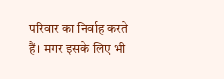परिवार का निर्वाह करते हैं। मगर इसके लिए भी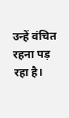उन्हें वंचित रहना पड़ रहा है।